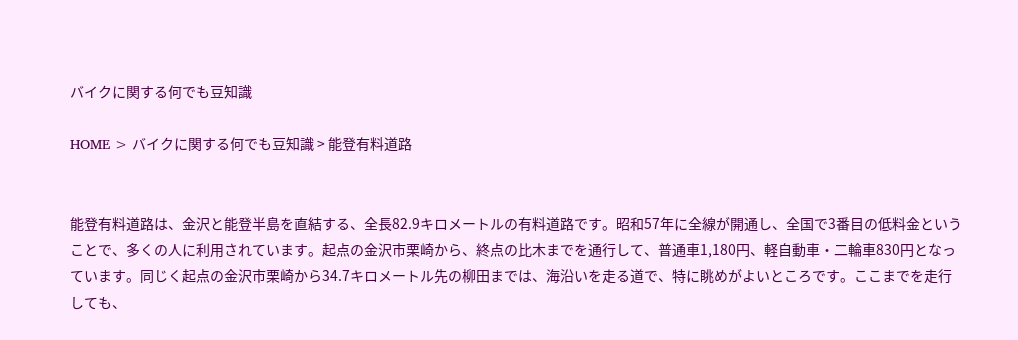バイクに関する何でも豆知識

HOME > バイクに関する何でも豆知識 > 能登有料道路


能登有料道路は、金沢と能登半島を直結する、全長82.9キロメートルの有料道路です。昭和57年に全線が開通し、全国で3番目の低料金ということで、多くの人に利用されています。起点の金沢市栗崎から、終点の比木までを通行して、普通車1,180円、軽自動車・二輪車830円となっています。同じく起点の金沢市栗崎から34.7キロメートル先の柳田までは、海沿いを走る道で、特に眺めがよいところです。ここまでを走行しても、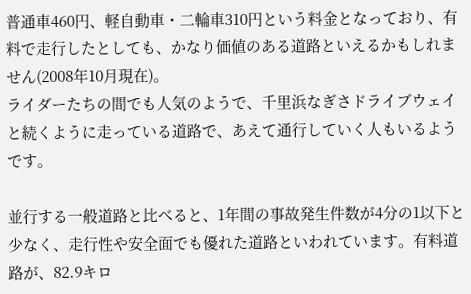普通車460円、軽自動車・二輪車310円という料金となっており、有料で走行したとしても、かなり価値のある道路といえるかもしれません(2008年10月現在)。
ライダーたちの間でも人気のようで、千里浜なぎさドライブウェイと続くように走っている道路で、あえて通行していく人もいるようです。

並行する一般道路と比べると、1年間の事故発生件数が4分の1以下と少なく、走行性や安全面でも優れた道路といわれています。有料道路が、82.9キロ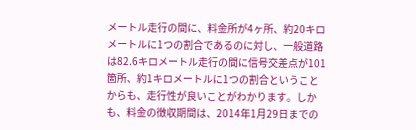メートル走行の間に、料金所が4ヶ所、約20キロメートルに1つの割合であるのに対し、一般道路は82.6キロメートル走行の間に信号交差点が101箇所、約1キロメートルに1つの割合ということからも、走行性が良いことがわかります。しかも、料金の徴収期間は、2014年1月29日までの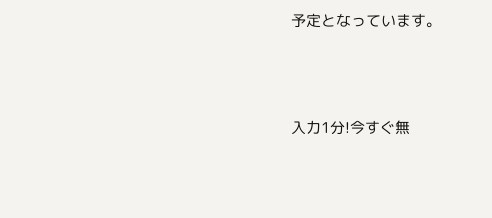予定となっています。




入力1分!今すぐ無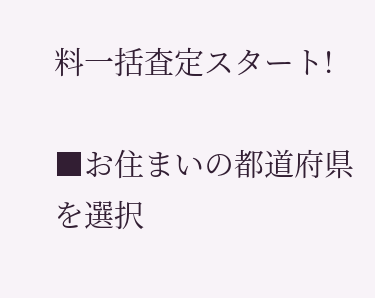料一括査定スタート!

■お住まいの都道府県を選択